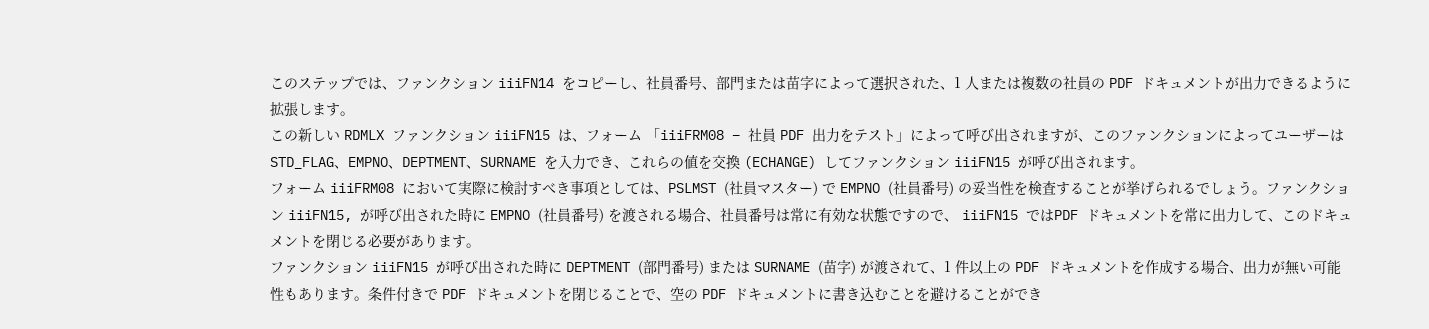このステップでは、ファンクション iiiFN14 をコピーし、社員番号、部門または苗字によって選択された、1 人または複数の社員の PDF ドキュメントが出力できるように拡張します。
この新しい RDMLX ファンクション iiiFN15 は、フォーム 「iiiFRM08 – 社員 PDF 出力をテスト」によって呼び出されますが、このファンクションによってユーザーは STD_FLAG、EMPNO、DEPTMENT、SURNAME を入力でき、これらの値を交換 (ECHANGE) してファンクション iiiFN15 が呼び出されます。
フォーム iiiFRM08 において実際に検討すべき事項としては、PSLMST (社員マスター) で EMPNO (社員番号) の妥当性を検査することが挙げられるでしょう。ファンクション iiiFN15, が呼び出された時に EMPNO (社員番号) を渡される場合、社員番号は常に有効な状態ですので、 iiiFN15 ではPDF ドキュメントを常に出力して、このドキュメントを閉じる必要があります。
ファンクション iiiFN15 が呼び出された時に DEPTMENT (部門番号) または SURNAME (苗字) が渡されて、1 件以上の PDF ドキュメントを作成する場合、出力が無い可能性もあります。条件付きで PDF ドキュメントを閉じることで、空の PDF ドキュメントに書き込むことを避けることができ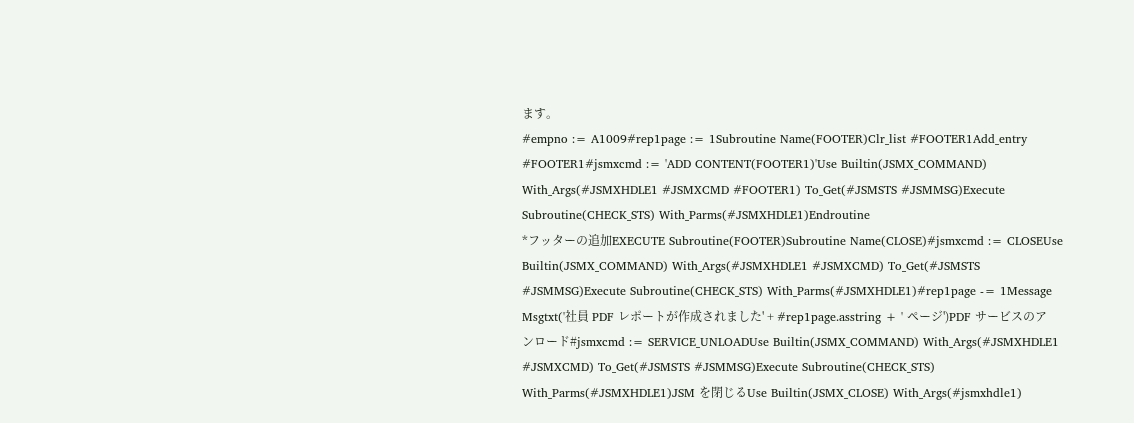ます。
#empno := A1009#rep1page := 1Subroutine Name(FOOTER)Clr_list #FOOTER1Add_entry #FOOTER1#jsmxcmd := 'ADD CONTENT(FOOTER1)'Use Builtin(JSMX_COMMAND) With_Args(#JSMXHDLE1 #JSMXCMD #FOOTER1) To_Get(#JSMSTS #JSMMSG)Execute Subroutine(CHECK_STS) With_Parms(#JSMXHDLE1)Endroutine
*フッターの追加EXECUTE Subroutine(FOOTER)Subroutine Name(CLOSE)#jsmxcmd := CLOSEUse Builtin(JSMX_COMMAND) With_Args(#JSMXHDLE1 #JSMXCMD) To_Get(#JSMSTS #JSMMSG)Execute Subroutine(CHECK_STS) With_Parms(#JSMXHDLE1)#rep1page -= 1Message Msgtxt('社員 PDF レポートが作成されました' + #rep1page.asstring + ' ページ')PDF サービスのアンロード#jsmxcmd := SERVICE_UNLOADUse Builtin(JSMX_COMMAND) With_Args(#JSMXHDLE1 #JSMXCMD) To_Get(#JSMSTS #JSMMSG)Execute Subroutine(CHECK_STS) With_Parms(#JSMXHDLE1)JSM を閉じるUse Builtin(JSMX_CLOSE) With_Args(#jsmxhdle1)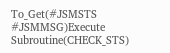To_Get(#JSMSTS #JSMMSG)Execute Subroutine(CHECK_STS)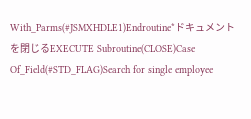With_Parms(#JSMXHDLE1)Endroutine*ドキュメントを閉じるEXECUTE Subroutine(CLOSE)Case Of_Field(#STD_FLAG)Search for single employee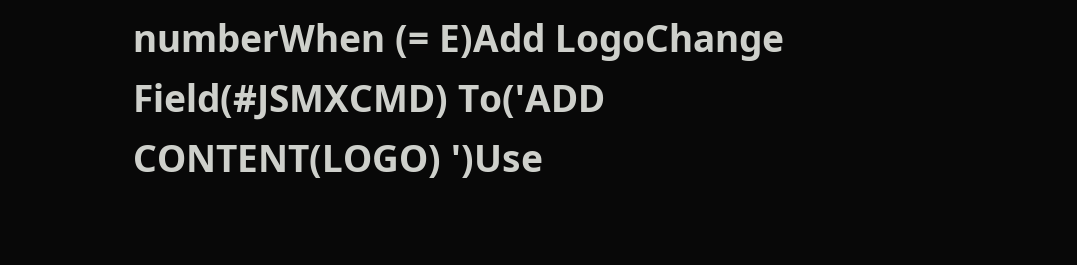numberWhen (= E)Add LogoChange Field(#JSMXCMD) To('ADD CONTENT(LOGO) ')Use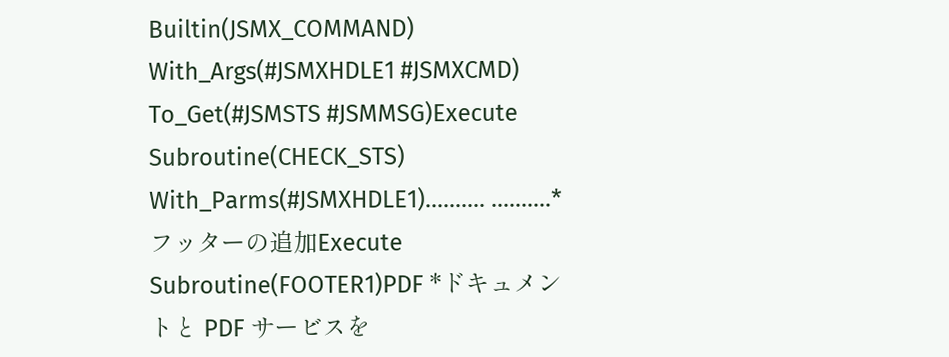Builtin(JSMX_COMMAND) With_Args(#JSMXHDLE1 #JSMXCMD) To_Get(#JSMSTS #JSMMSG)Execute Subroutine(CHECK_STS) With_Parms(#JSMXHDLE1).......... ..........*フッターの追加Execute Subroutine(FOOTER1)PDF *ドキュメントと PDF サービスを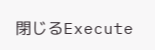閉じるExecute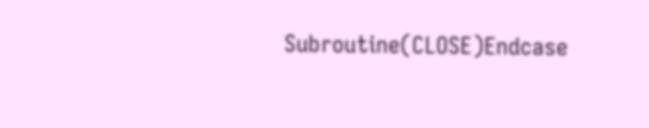Subroutine(CLOSE)Endcase